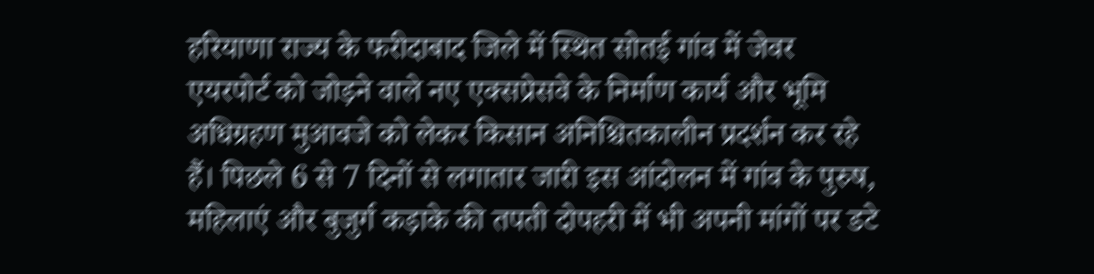हरियाणा राज्य के फरीदाबाद जिले में स्थित सोतई गांव में जेवर एयरपोर्ट को जोड़ने वाले नए एक्सप्रेसवे के निर्माण कार्य और भूमि अधिग्रहण मुआवजे को लेकर किसान अनिश्चितकालीन प्रदर्शन कर रहे हैं। पिछले 6 से 7 दिनों से लगातार जारी इस आंदोलन में गांव के पुरुष, महिलाएं और बुजुर्ग कड़ाके की तपती दोपहरी में भी अपनी मांगों पर डटे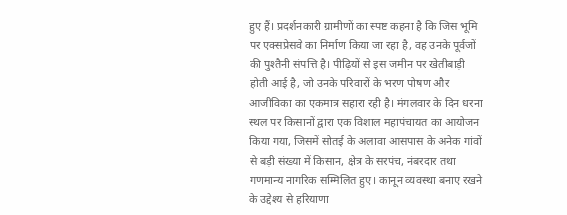हुए हैं। प्रदर्शनकारी ग्रामीणों का स्पष्ट कहना है कि जिस भूमि पर एक्सप्रेसवे का निर्माण किया जा रहा है, वह उनके पूर्वजों की पुश्तैनी संपत्ति है। पीढ़ियों से इस जमीन पर खेतीबाड़ी होती आई है, जो उनके परिवारों के भरण पोषण और आजीविका का एकमात्र सहारा रही है। मंगलवार के दिन धरना स्थल पर किसानों द्वारा एक विशाल महापंचायत का आयोजन किया गया, जिसमें सोतई के अलावा आसपास के अनेक गांवों से बड़ी संख्या में किसान, क्षेत्र के सरपंच, नंबरदार तथा गणमान्य नागरिक सम्मिलित हुए। कानून व्यवस्था बनाए रखने के उद्देश्य से हरियाणा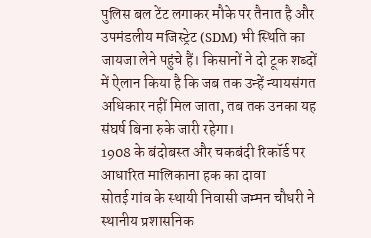पुलिस बल टेंट लगाकर मौके पर तैनात है और उपमंडलीय मजिस्ट्रेट (SDM) भी स्थिति का जायजा लेने पहुंचे हैं। किसानों ने दो टूक शब्दों में ऐलान किया है कि जब तक उन्हें न्यायसंगत अधिकार नहीं मिल जाता, तब तक उनका यह संघर्ष बिना रुके जारी रहेगा।
1908 के बंदोबस्त और चकबंदी रिकॉर्ड पर आधारित मालिकाना हक का दावा
सोतई गांव के स्थायी निवासी जम्मन चौधरी ने स्थानीय प्रशासनिक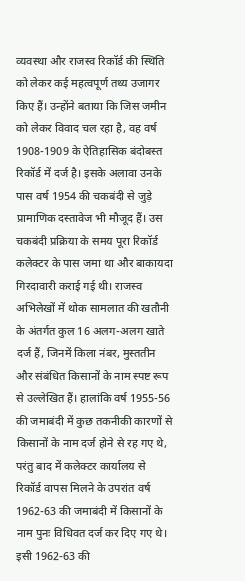व्यवस्था और राजस्व रिकॉर्ड की स्थिति को लेकर कई महत्वपूर्ण तथ्य उजागर किए हैं। उन्होंने बताया कि जिस जमीन को लेकर विवाद चल रहा है, वह वर्ष 1908-1909 के ऐतिहासिक बंदोबस्त रिकॉर्ड में दर्ज है। इसके अलावा उनके पास वर्ष 1954 की चकबंदी से जुड़े प्रामाणिक दस्तावेज भी मौजूद हैं। उस चकबंदी प्रक्रिया के समय पूरा रिकॉर्ड कलेक्टर के पास जमा था और बाकायदा गिरदावारी कराई गई थी। राजस्व अभिलेखों में थोक सामलात की खतौनी के अंतर्गत कुल 16 अलग-अलग खाते दर्ज हैं, जिनमें किला नंबर, मुस्ततीन और संबंधित किसानों के नाम स्पष्ट रूप से उल्लेखित हैं। हालांकि वर्ष 1955-56 की जमाबंदी में कुछ तकनीकी कारणों से किसानों के नाम दर्ज होने से रह गए थे, परंतु बाद में कलेक्टर कार्यालय से रिकॉर्ड वापस मिलने के उपरांत वर्ष 1962-63 की जमाबंदी में किसानों के नाम पुनः विधिवत दर्ज कर दिए गए थे। इसी 1962-63 की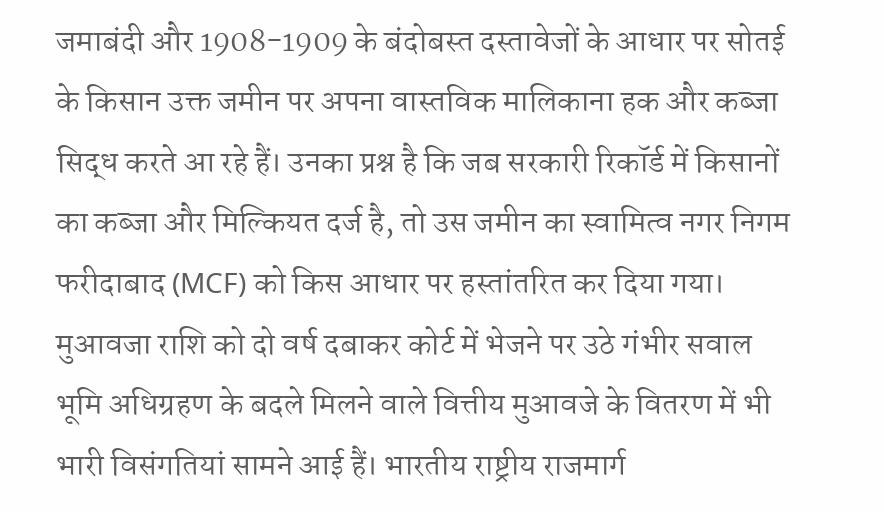जमाबंदी और 1908-1909 के बंदोबस्त दस्तावेजों के आधार पर सोतई के किसान उक्त जमीन पर अपना वास्तविक मालिकाना हक और कब्जा सिद्ध करते आ रहे हैं। उनका प्रश्न है कि जब सरकारी रिकॉर्ड में किसानों का कब्जा और मिल्कियत दर्ज है, तो उस जमीन का स्वामित्व नगर निगम फरीदाबाद (MCF) को किस आधार पर हस्तांतरित कर दिया गया।
मुआवजा राशि को दो वर्ष दबाकर कोर्ट में भेजने पर उठे गंभीर सवाल
भूमि अधिग्रहण के बदले मिलने वाले वित्तीय मुआवजे के वितरण में भी भारी विसंगतियां सामने आई हैं। भारतीय राष्ट्रीय राजमार्ग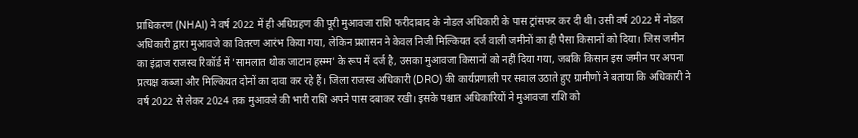प्राधिकरण (NHAI) ने वर्ष 2022 में ही अधिग्रहण की पूरी मुआवजा राशि फरीदाबाद के नोडल अधिकारी के पास ट्रांसफर कर दी थी। उसी वर्ष 2022 में नोडल अधिकारी द्वारा मुआवजे का वितरण आरंभ किया गया, लेकिन प्रशासन ने केवल निजी मिल्कियत दर्ज वाली जमीनों का ही पैसा किसानों को दिया। जिस जमीन का इंद्राज राजस्व रिकॉर्ड में 'सामलात थोक जाटान हस्म्म' के रूप में दर्ज है, उसका मुआवजा किसानों को नहीं दिया गया, जबकि किसान इस जमीन पर अपना प्रत्यक्ष कब्जा और मिल्कियत दोनों का दावा कर रहे हैं। जिला राजस्व अधिकारी (DRO) की कार्यप्रणाली पर सवाल उठाते हुए ग्रामीणों ने बताया कि अधिकारी ने वर्ष 2022 से लेकर 2024 तक मुआवजे की भारी राशि अपने पास दबाकर रखी। इसके पश्चात अधिकारियों ने मुआवजा राशि को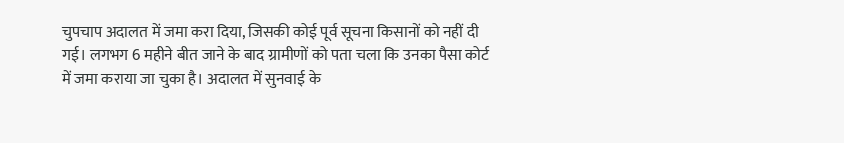चुपचाप अदालत में जमा करा दिया, जिसकी कोई पूर्व सूचना किसानों को नहीं दी गई। लगभग 6 महीने बीत जाने के बाद ग्रामीणों को पता चला कि उनका पैसा कोर्ट में जमा कराया जा चुका है। अदालत में सुनवाई के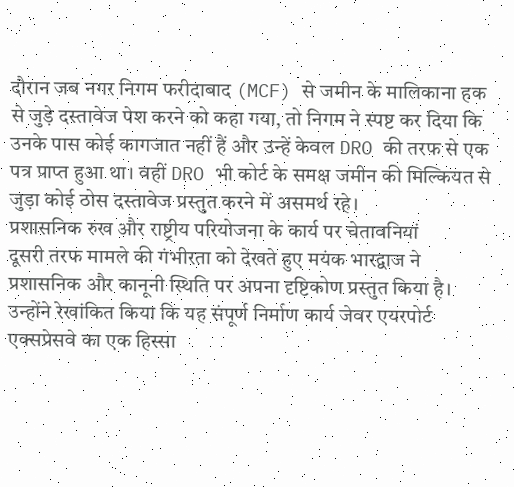दौरान जब नगर निगम फरीदाबाद (MCF) से जमीन के मालिकाना हक से जुड़े दस्तावेज पेश करने को कहा गया, तो निगम ने स्पष्ट कर दिया कि उनके पास कोई कागजात नहीं हैं और उन्हें केवल DRO की तरफ से एक पत्र प्राप्त हुआ था। वहीं DRO भी कोर्ट के समक्ष जमीन की मिल्कियत से जुड़ा कोई ठोस दस्तावेज प्रस्तुत करने में असमर्थ रहे।
प्रशासनिक रुख और राष्ट्रीय परियोजना के कार्य पर चेतावनियां
दूसरी तरफ मामले की गंभीरता को देखते हुए मयंक भारद्वाज ने प्रशासनिक और कानूनी स्थिति पर अपना दृष्टिकोण प्रस्तुत किया है। उन्होंने रेखांकित किया कि यह संपूर्ण निर्माण कार्य जेवर एयरपोर्ट एक्सप्रेसवे का एक हिस्सा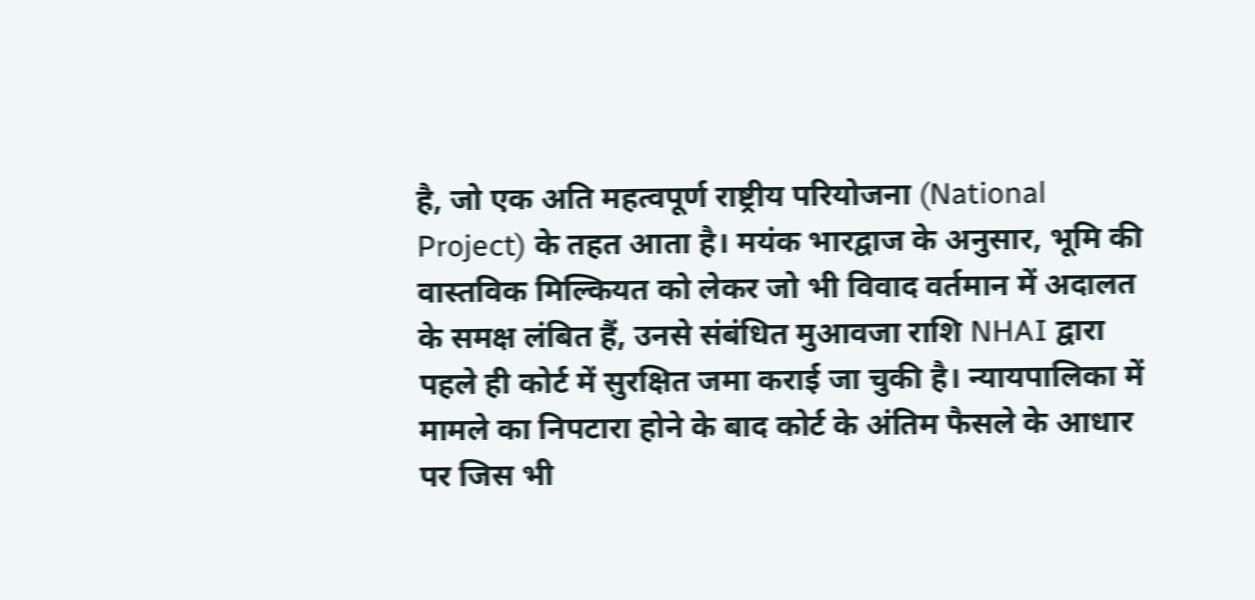है, जो एक अति महत्वपूर्ण राष्ट्रीय परियोजना (National Project) के तहत आता है। मयंक भारद्वाज के अनुसार, भूमि की वास्तविक मिल्कियत को लेकर जो भी विवाद वर्तमान में अदालत के समक्ष लंबित हैं, उनसे संबंधित मुआवजा राशि NHAI द्वारा पहले ही कोर्ट में सुरक्षित जमा कराई जा चुकी है। न्यायपालिका में मामले का निपटारा होने के बाद कोर्ट के अंतिम फैसले के आधार पर जिस भी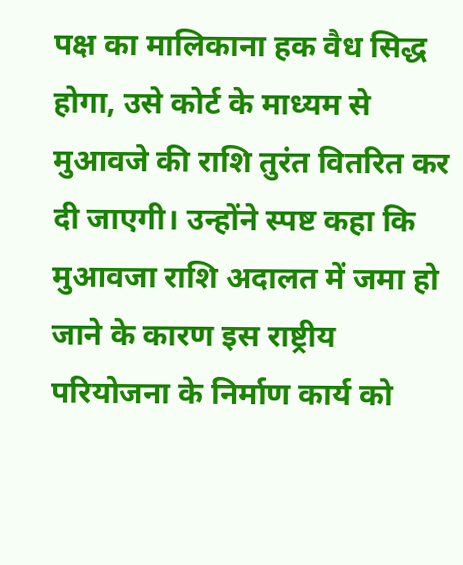पक्ष का मालिकाना हक वैध सिद्ध होगा, उसे कोर्ट के माध्यम से मुआवजे की राशि तुरंत वितरित कर दी जाएगी। उन्होंने स्पष्ट कहा कि मुआवजा राशि अदालत में जमा हो जाने के कारण इस राष्ट्रीय परियोजना के निर्माण कार्य को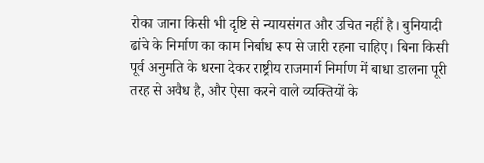रोका जाना किसी भी दृष्टि से न्यायसंगत और उचित नहीं है। बुनियादी ढांचे के निर्माण का काम निर्बाध रूप से जारी रहना चाहिए। बिना किसी पूर्व अनुमति के धरना देकर राष्ट्रीय राजमार्ग निर्माण में बाधा डालना पूरी तरह से अवैध है, और ऐसा करने वाले व्यक्तियों के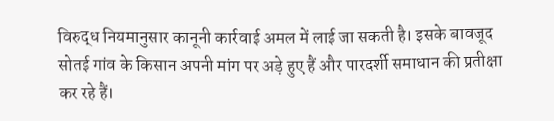विरुद्ध नियमानुसार कानूनी कार्रवाई अमल में लाई जा सकती है। इसके बावजूद सोतई गांव के किसान अपनी मांग पर अड़े हुए हैं और पारदर्शी समाधान की प्रतीक्षा कर रहे हैं।